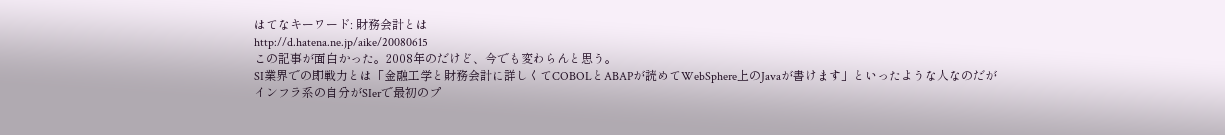はてなキーワード: 財務会計とは
http://d.hatena.ne.jp/aike/20080615
この記事が面白かった。2008年のだけど、今でも変わらんと思う。
SI業界での即戦力とは「金融工学と財務会計に詳しくてCOBOLとABAPが読めてWebSphere上のJavaが書けます」といったような人なのだが
インフラ系の自分がSIerで最初のプ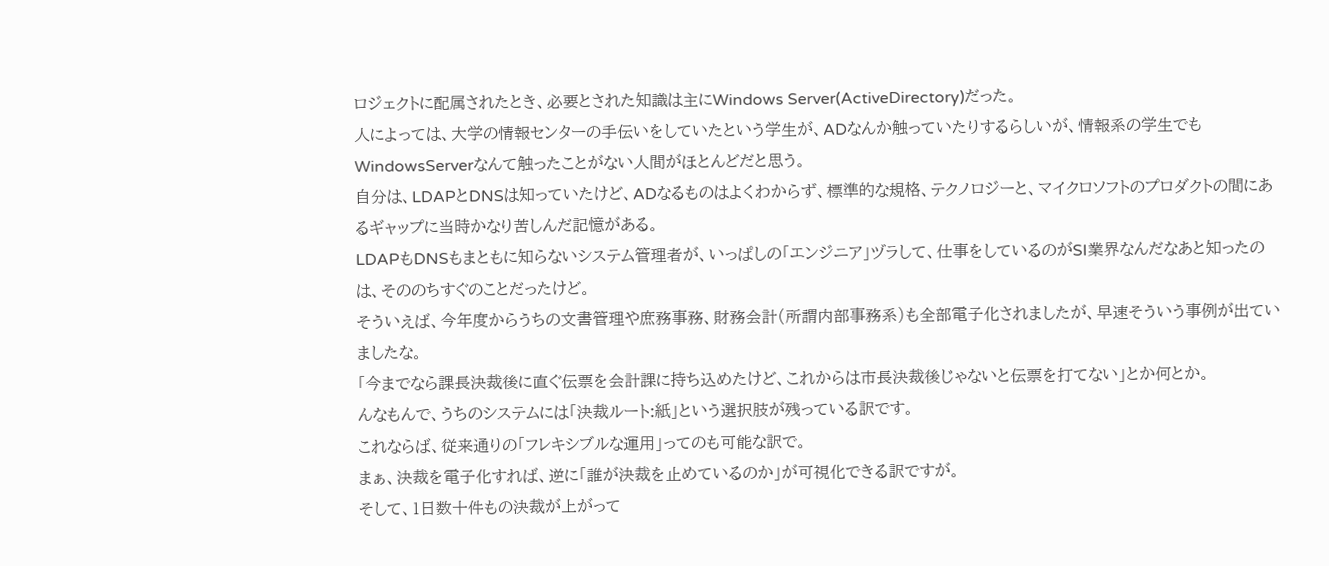ロジェクトに配属されたとき、必要とされた知識は主にWindows Server(ActiveDirectory)だった。
人によっては、大学の情報センターの手伝いをしていたという学生が、ADなんか触っていたりするらしいが、情報系の学生でも
WindowsServerなんて触ったことがない人間がほとんどだと思う。
自分は、LDAPとDNSは知っていたけど、ADなるものはよくわからず、標準的な規格、テクノロジーと、マイクロソフトのプロダクトの間にあるギャップに当時かなり苦しんだ記憶がある。
LDAPもDNSもまともに知らないシステム管理者が、いっぱしの「エンジニア」ヅラして、仕事をしているのがSI業界なんだなあと知ったのは、そののちすぐのことだったけど。
そういえば、今年度からうちの文書管理や庶務事務、財務会計(所謂内部事務系)も全部電子化されましたが、早速そういう事例が出ていましたな。
「今までなら課長決裁後に直ぐ伝票を会計課に持ち込めたけど、これからは市長決裁後じゃないと伝票を打てない」とか何とか。
んなもんで、うちのシステムには「決裁ルート:紙」という選択肢が残っている訳です。
これならば、従来通りの「フレキシブルな運用」ってのも可能な訳で。
まぁ、決裁を電子化すれば、逆に「誰が決裁を止めているのか」が可視化できる訳ですが。
そして、1日数十件もの決裁が上がって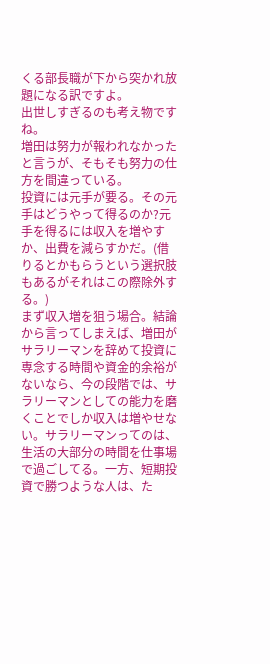くる部長職が下から突かれ放題になる訳ですよ。
出世しすぎるのも考え物ですね。
増田は努力が報われなかったと言うが、そもそも努力の仕方を間違っている。
投資には元手が要る。その元手はどうやって得るのか?元手を得るには収入を増やすか、出費を減らすかだ。(借りるとかもらうという選択肢もあるがそれはこの際除外する。)
まず収入増を狙う場合。結論から言ってしまえば、増田がサラリーマンを辞めて投資に専念する時間や資金的余裕がないなら、今の段階では、サラリーマンとしての能力を磨くことでしか収入は増やせない。サラリーマンってのは、生活の大部分の時間を仕事場で過ごしてる。一方、短期投資で勝つような人は、た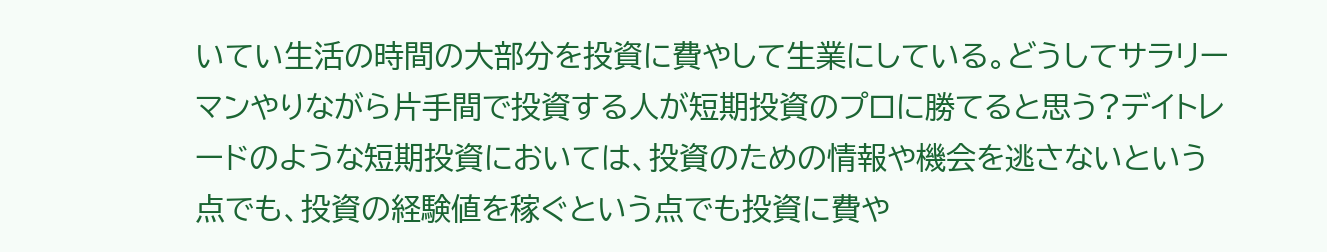いてい生活の時間の大部分を投資に費やして生業にしている。どうしてサラリーマンやりながら片手間で投資する人が短期投資のプロに勝てると思う?デイトレードのような短期投資においては、投資のための情報や機会を逃さないという点でも、投資の経験値を稼ぐという点でも投資に費や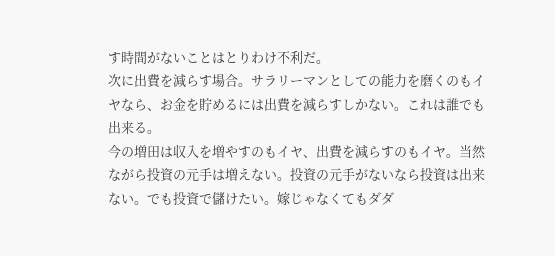す時間がないことはとりわけ不利だ。
次に出費を減らす場合。サラリーマンとしての能力を磨くのもイヤなら、お金を貯めるには出費を減らすしかない。これは誰でも出来る。
今の増田は収入を増やすのもイヤ、出費を減らすのもイヤ。当然ながら投資の元手は増えない。投資の元手がないなら投資は出来ない。でも投資で儲けたい。嫁じゃなくてもダダ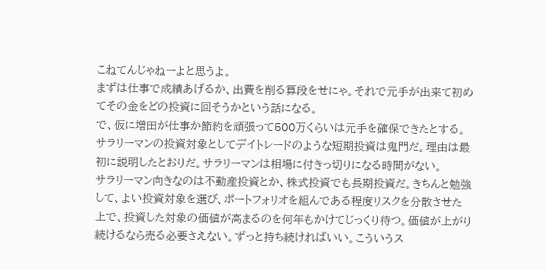こねてんじゃねーよと思うよ。
まずは仕事で成績あげるか、出費を削る算段をせにゃ。それで元手が出来て初めてその金をどの投資に回そうかという話になる。
で、仮に増田が仕事か節約を頑張って500万くらいは元手を確保できたとする。サラリーマンの投資対象としてデイトレードのような短期投資は鬼門だ。理由は最初に説明したとおりだ。サラリーマンは相場に付きっ切りになる時間がない。
サラリーマン向きなのは不動産投資とか、株式投資でも長期投資だ。きちんと勉強して、よい投資対象を選び、ポートフォリオを組んである程度リスクを分散させた上で、投資した対象の価値が高まるのを何年もかけてじっくり待つ。価値が上がり続けるなら売る必要さえない。ずっと持ち続ければいい。こういうス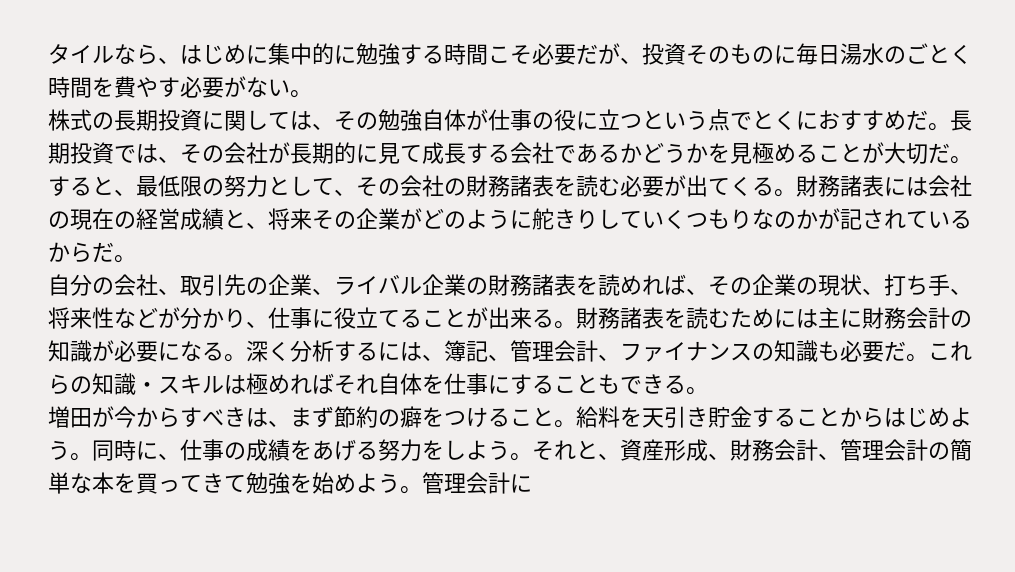タイルなら、はじめに集中的に勉強する時間こそ必要だが、投資そのものに毎日湯水のごとく時間を費やす必要がない。
株式の長期投資に関しては、その勉強自体が仕事の役に立つという点でとくにおすすめだ。長期投資では、その会社が長期的に見て成長する会社であるかどうかを見極めることが大切だ。すると、最低限の努力として、その会社の財務諸表を読む必要が出てくる。財務諸表には会社の現在の経営成績と、将来その企業がどのように舵きりしていくつもりなのかが記されているからだ。
自分の会社、取引先の企業、ライバル企業の財務諸表を読めれば、その企業の現状、打ち手、将来性などが分かり、仕事に役立てることが出来る。財務諸表を読むためには主に財務会計の知識が必要になる。深く分析するには、簿記、管理会計、ファイナンスの知識も必要だ。これらの知識・スキルは極めればそれ自体を仕事にすることもできる。
増田が今からすべきは、まず節約の癖をつけること。給料を天引き貯金することからはじめよう。同時に、仕事の成績をあげる努力をしよう。それと、資産形成、財務会計、管理会計の簡単な本を買ってきて勉強を始めよう。管理会計に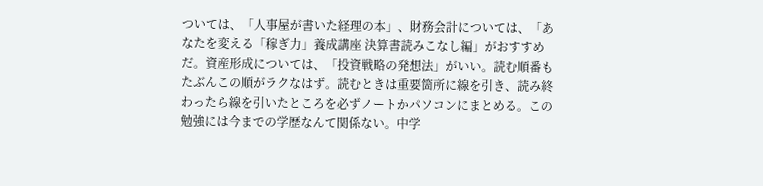ついては、「人事屋が書いた経理の本」、財務会計については、「あなたを変える「稼ぎ力」養成講座 決算書読みこなし編」がおすすめだ。資産形成については、「投資戦略の発想法」がいい。読む順番もたぶんこの順がラクなはず。読むときは重要箇所に線を引き、読み終わったら線を引いたところを必ずノートかパソコンにまとめる。この勉強には今までの学歴なんて関係ない。中学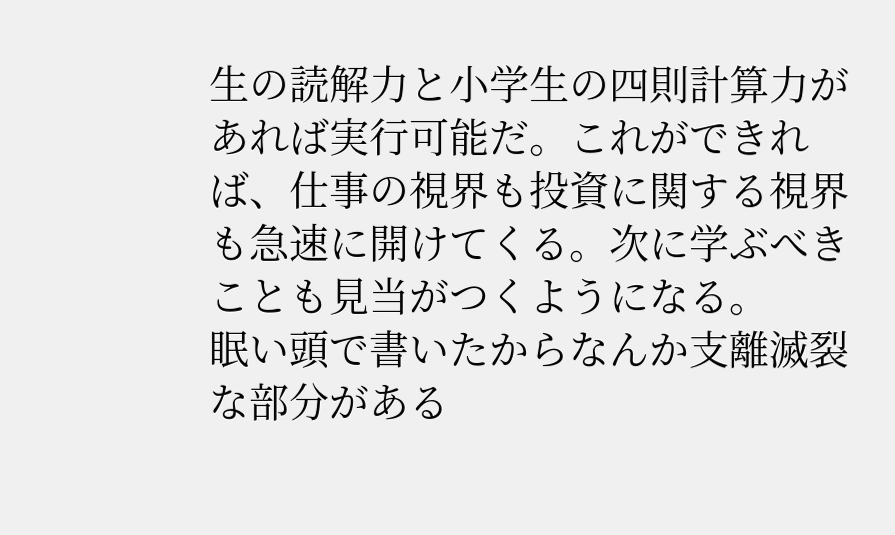生の読解力と小学生の四則計算力があれば実行可能だ。これができれば、仕事の視界も投資に関する視界も急速に開けてくる。次に学ぶべきことも見当がつくようになる。
眠い頭で書いたからなんか支離滅裂な部分がある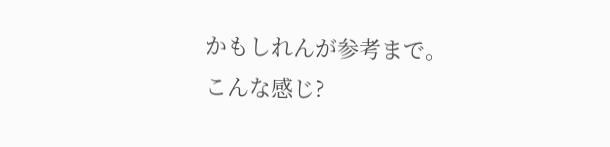かもしれんが参考まで。
こんな感じ?